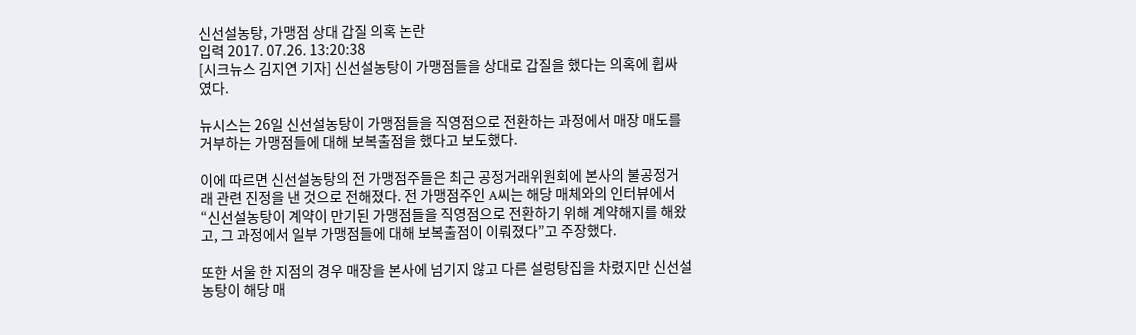신선설농탕, 가맹점 상대 갑질 의혹 논란
입력 2017. 07.26. 13:20:38
[시크뉴스 김지연 기자] 신선설농탕이 가맹점들을 상대로 갑질을 했다는 의혹에 휩싸였다.

뉴시스는 26일 신선설농탕이 가맹점들을 직영점으로 전환하는 과정에서 매장 매도를 거부하는 가맹점들에 대해 보복출점을 했다고 보도했다.

이에 따르면 신선설농탕의 전 가맹점주들은 최근 공정거래위원회에 본사의 불공정거래 관련 진정을 낸 것으로 전해졌다. 전 가맹점주인 A씨는 해당 매체와의 인터뷰에서 “신선설농탕이 계약이 만기된 가맹점들을 직영점으로 전환하기 위해 계약해지를 해왔고, 그 과정에서 일부 가맹점들에 대해 보복출점이 이뤄졌다”고 주장했다.

또한 서울 한 지점의 경우 매장을 본사에 넘기지 않고 다른 설렁탕집을 차렸지만 신선설농탕이 해당 매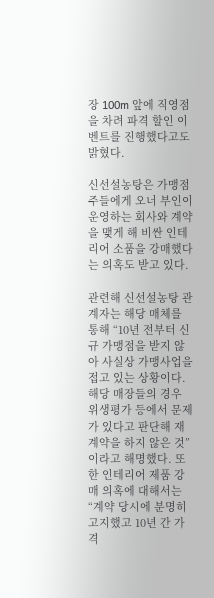장 100m 앞에 직영점을 차려 파격 할인 이벤트를 진행했다고도 밝혔다.

신선설농탕은 가맹점주들에게 오너 부인이 운영하는 회사와 계약을 맺게 해 비싼 인테리어 소품을 강매했다는 의혹도 받고 있다.

관련해 신선설농탕 관계자는 해당 매체를 통해 “10년 전부터 신규 가맹점을 받지 않아 사실상 가맹사업을 접고 있는 상황이다. 해당 매장들의 경우 위생평가 등에서 문제가 있다고 판단해 재계약을 하지 않은 것”이라고 해명했다. 또한 인테리어 제품 강매 의혹에 대해서는 “계약 당시에 분명히 고지했고 10년 간 가격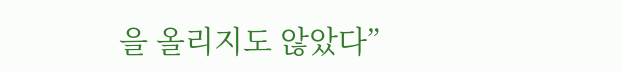을 올리지도 않았다”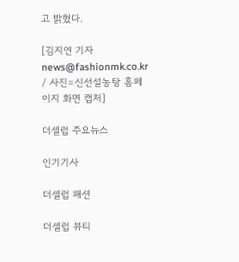고 밝혔다.

[김지연 기자 news@fashionmk.co.kr / 사진=신선설농탕 홈페이지 화면 캡처]

더셀럽 주요뉴스

인기기사

더셀럽 패션

더셀럽 뷰티